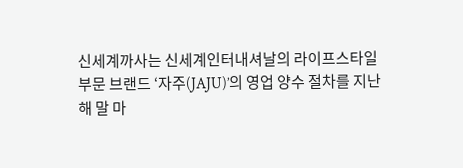신세계까사는 신세계인터내셔날의 라이프스타일 부문 브랜드 ‘자주(JAJU)’의 영업 양수 절차를 지난해 말 마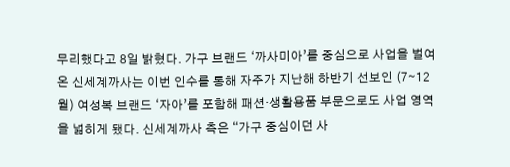무리했다고 8일 밝혔다. 가구 브랜드 ‘까사미아’를 중심으로 사업을 벌여 온 신세계까사는 이번 인수를 통해 자주가 지난해 하반기 선보인 (7∼12월) 여성복 브랜드 ‘자아’를 포함해 패션·생활용품 부문으로도 사업 영역을 넓히게 됐다. 신세계까사 측은 “가구 중심이던 사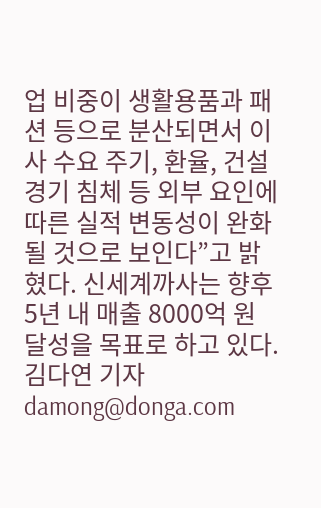업 비중이 생활용품과 패션 등으로 분산되면서 이사 수요 주기, 환율, 건설 경기 침체 등 외부 요인에 따른 실적 변동성이 완화될 것으로 보인다”고 밝혔다. 신세계까사는 향후 5년 내 매출 8000억 원 달성을 목표로 하고 있다.
김다연 기자 damong@donga.com